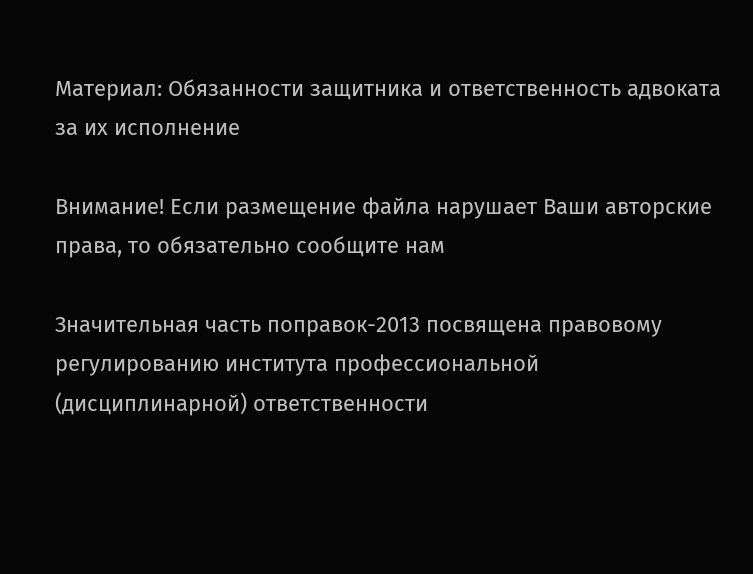Материал: Обязанности защитника и ответственность адвоката за их исполнение

Внимание! Если размещение файла нарушает Ваши авторские права, то обязательно сообщите нам

Значительная часть поправок-2013 посвящена правовому регулированию института профессиональной (дисциплинарной) ответственности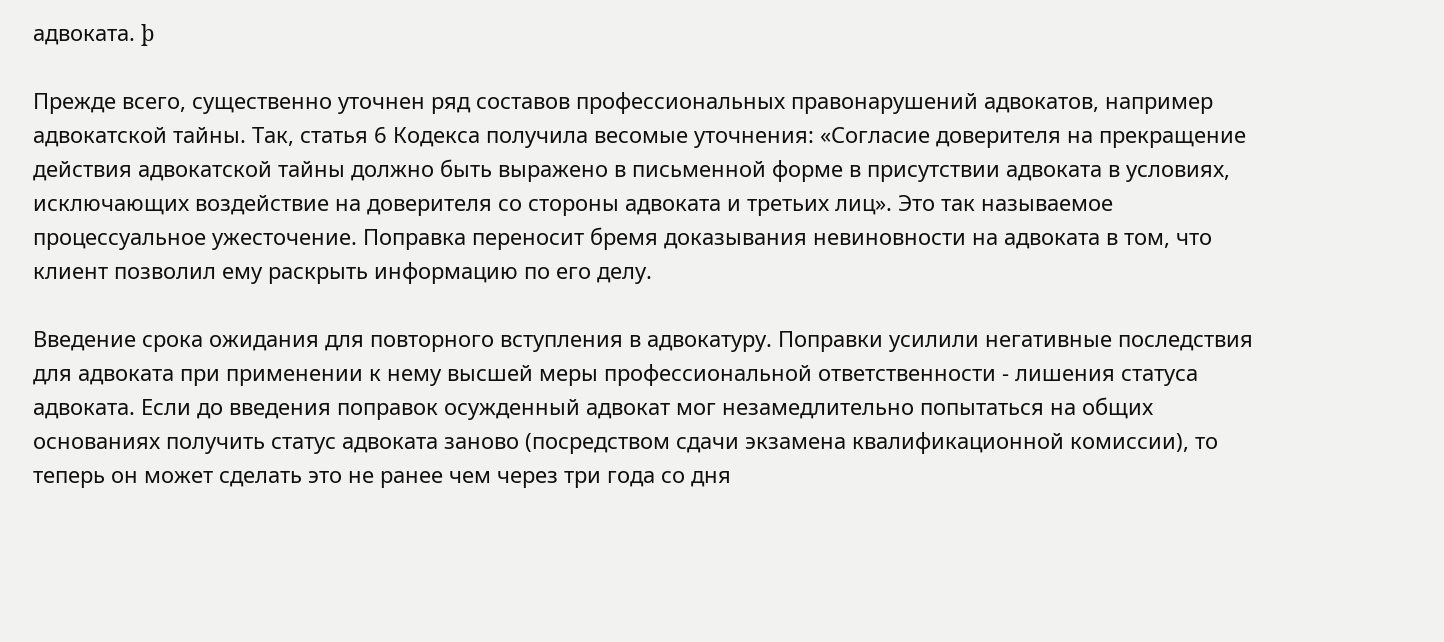адвоката. þ

Прежде всего, существенно уточнен ряд составов профессиональных правонарушений адвокатов, например адвокатской тайны. Так, статья 6 Кодекса получила весомые уточнения: «Согласие доверителя на прекращение действия адвокатской тайны должно быть выражено в письменной форме в присутствии адвоката в условиях, исключающих воздействие на доверителя со стороны адвоката и третьих лиц». Это так называемое процессуальное ужесточение. Поправка переносит бремя доказывания невиновности на адвоката в том, что клиент позволил ему раскрыть информацию по его делу.

Введение срока ожидания для повторного вступления в адвокатуру. Поправки усилили негативные последствия для адвоката при применении к нему высшей меры профессиональной ответственности - лишения статуса адвоката. Если до введения поправок осужденный адвокат мог незамедлительно попытаться на общих основаниях получить статус адвоката заново (посредством сдачи экзамена квалификационной комиссии), то теперь он может сделать это не ранее чем через три года со дня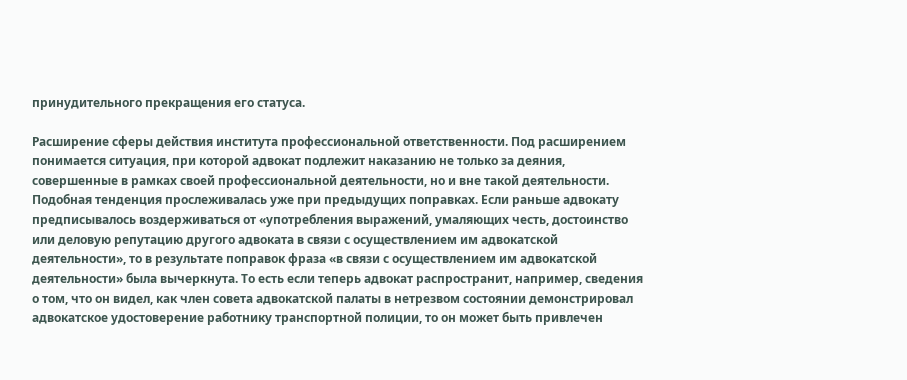принудительного прекращения его статуса.

Расширение сферы действия института профессиональной ответственности. Под расширением понимается ситуация, при которой адвокат подлежит наказанию не только за деяния, совершенные в рамках своей профессиональной деятельности, но и вне такой деятельности. Подобная тенденция прослеживалась уже при предыдущих поправках. Если раньше адвокату предписывалось воздерживаться от «употребления выражений, умаляющих честь, достоинство или деловую репутацию другого адвоката в связи с осуществлением им адвокатской деятельности», то в результате поправок фраза «в связи с осуществлением им адвокатской деятельности» была вычеркнута. То есть если теперь адвокат распространит, например, сведения о том, что он видел, как член совета адвокатской палаты в нетрезвом состоянии демонстрировал адвокатское удостоверение работнику транспортной полиции, то он может быть привлечен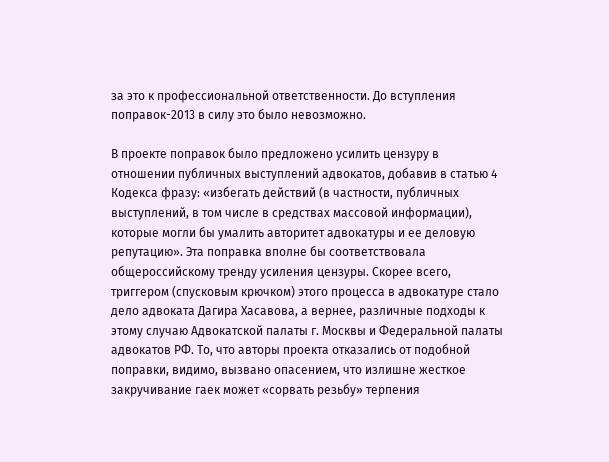за это к профессиональной ответственности. До вступления поправок-2013 в силу это было невозможно.

В проекте поправок было предложено усилить цензуру в отношении публичных выступлений адвокатов, добавив в статью 4 Кодекса фразу: «избегать действий (в частности, публичных выступлений, в том числе в средствах массовой информации), которые могли бы умалить авторитет адвокатуры и ее деловую репутацию». Эта поправка вполне бы соответствовала общероссийскому тренду усиления цензуры. Скорее всего, триггером (спусковым крючком) этого процесса в адвокатуре стало дело адвоката Дагира Хасавова, а вернее, различные подходы к этому случаю Адвокатской палаты г. Москвы и Федеральной палаты адвокатов РФ. То, что авторы проекта отказались от подобной поправки, видимо, вызвано опасением, что излишне жесткое закручивание гаек может «сорвать резьбу» терпения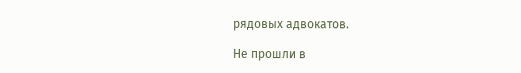рядовых адвокатов.

Не прошли в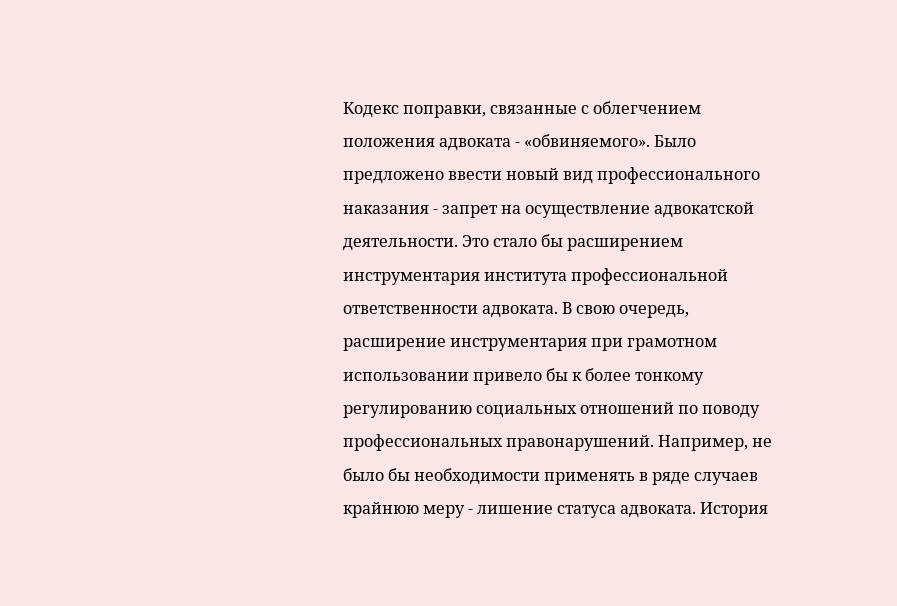Кодекс поправки, связанные с облегчением положения адвоката - «обвиняемого». Было предложено ввести новый вид профессионального наказания - запрет на осуществление адвокатской деятельности. Это стало бы расширением инструментария института профессиональной ответственности адвоката. В свою очередь, расширение инструментария при грамотном использовании привело бы к более тонкому регулированию социальных отношений по поводу профессиональных правонарушений. Например, не было бы необходимости применять в ряде случаев крайнюю меру - лишение статуса адвоката. История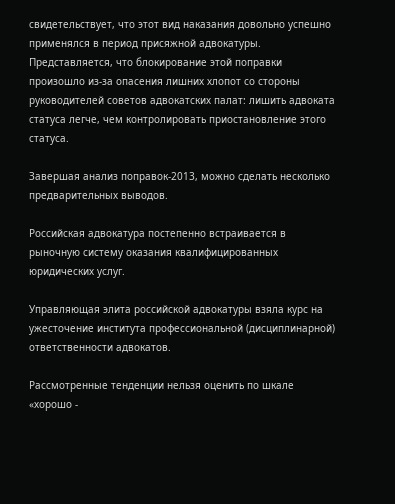свидетельствует, что этот вид наказания довольно успешно применялся в период присяжной адвокатуры. Представляется, что блокирование этой поправки произошло из-за опасения лишних хлопот со стороны руководителей советов адвокатских палат: лишить адвоката статуса легче, чем контролировать приостановление этого статуса.

Завершая анализ поправок-2013, можно сделать несколько предварительных выводов.

Российская адвокатура постепенно встраивается в рыночную систему оказания квалифицированных юридических услуг.

Управляющая элита российской адвокатуры взяла курс на ужесточение института профессиональной (дисциплинарной) ответственности адвокатов.

Рассмотренные тенденции нельзя оценить по шкале «хорошо -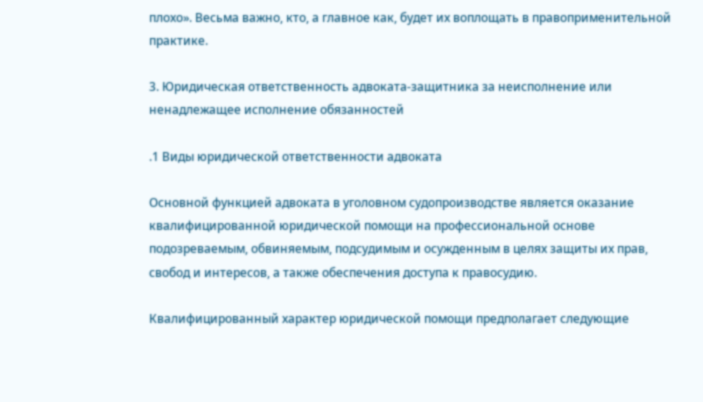плохо». Весьма важно, кто, а главное как, будет их воплощать в правоприменительной практике.

3. Юридическая ответственность адвоката-защитника за неисполнение или ненадлежащее исполнение обязанностей

.1 Виды юридической ответственности адвоката

Основной функцией адвоката в уголовном судопроизводстве является оказание квалифицированной юридической помощи на профессиональной основе подозреваемым, обвиняемым, подсудимым и осужденным в целях защиты их прав, свобод и интересов, а также обеспечения доступа к правосудию.

Квалифицированный характер юридической помощи предполагает следующие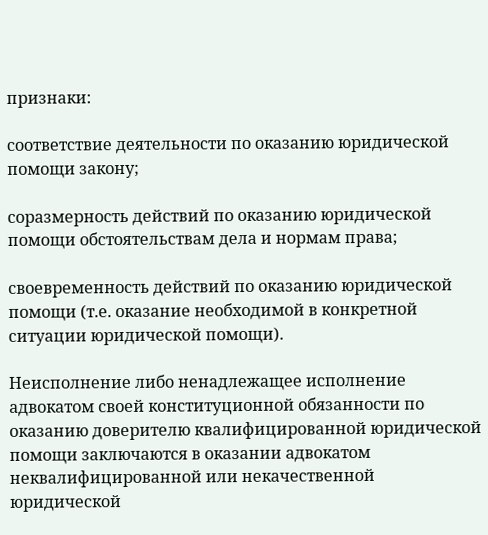признаки:

соответствие деятельности по оказанию юридической помощи закону;

соразмерность действий по оказанию юридической помощи обстоятельствам дела и нормам права;

своевременность действий по оказанию юридической помощи (т.е. оказание необходимой в конкретной ситуации юридической помощи).

Неисполнение либо ненадлежащее исполнение адвокатом своей конституционной обязанности по оказанию доверителю квалифицированной юридической помощи заключаются в оказании адвокатом неквалифицированной или некачественной юридической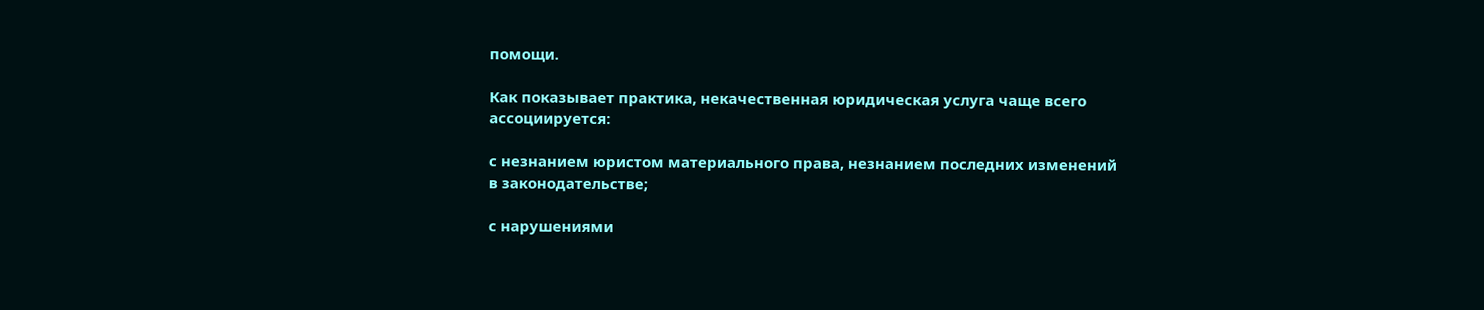помощи.

Как показывает практика, некачественная юридическая услуга чаще всего ассоциируется:

с незнанием юристом материального права, незнанием последних изменений в законодательстве;

с нарушениями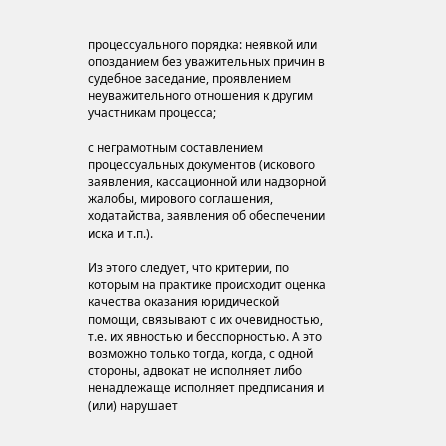процессуального порядка: неявкой или опозданием без уважительных причин в судебное заседание, проявлением неуважительного отношения к другим участникам процесса;

с неграмотным составлением процессуальных документов (искового заявления, кассационной или надзорной жалобы, мирового соглашения, ходатайства, заявления об обеспечении иска и т.п.).

Из этого следует, что критерии, по которым на практике происходит оценка качества оказания юридической помощи, связывают с их очевидностью, т.е. их явностью и бесспорностью. А это возможно только тогда, когда, с одной стороны, адвокат не исполняет либо ненадлежаще исполняет предписания и (или) нарушает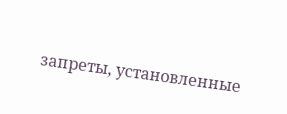запреты, установленные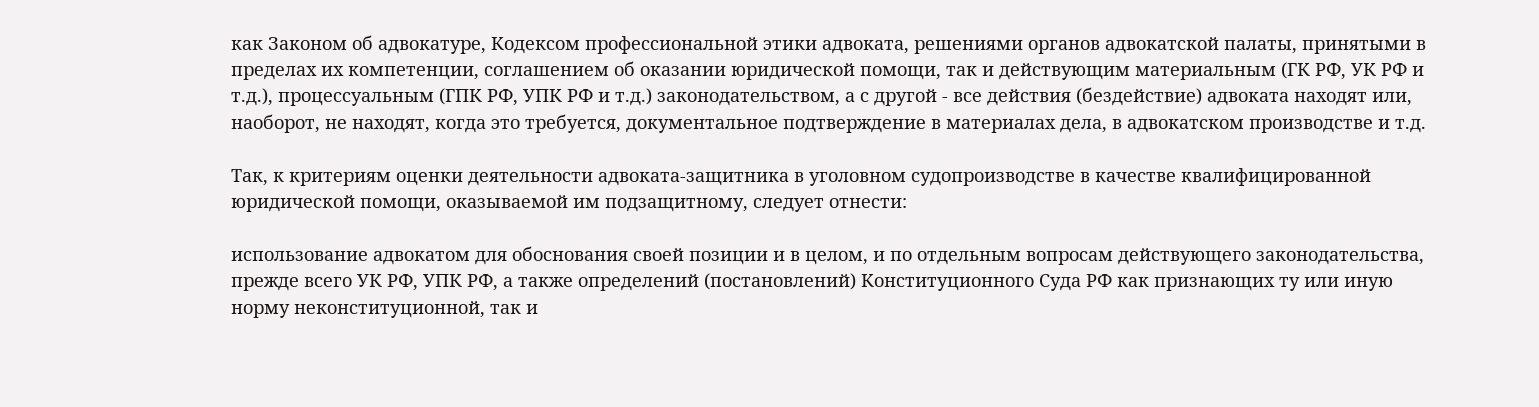как Законом об адвокатуре, Кодексом профессиональной этики адвоката, решениями органов адвокатской палаты, принятыми в пределах их компетенции, соглашением об оказании юридической помощи, так и действующим материальным (ГК РФ, УК РФ и т.д.), процессуальным (ГПК РФ, УПК РФ и т.д.) законодательством, а с другой - все действия (бездействие) адвоката находят или, наоборот, не находят, когда это требуется, документальное подтверждение в материалах дела, в адвокатском производстве и т.д.

Так, к критериям оценки деятельности адвоката-защитника в уголовном судопроизводстве в качестве квалифицированной юридической помощи, оказываемой им подзащитному, следует отнести:

использование адвокатом для обоснования своей позиции и в целом, и по отдельным вопросам действующего законодательства, прежде всего УК РФ, УПК РФ, а также определений (постановлений) Конституционного Суда РФ как признающих ту или иную норму неконституционной, так и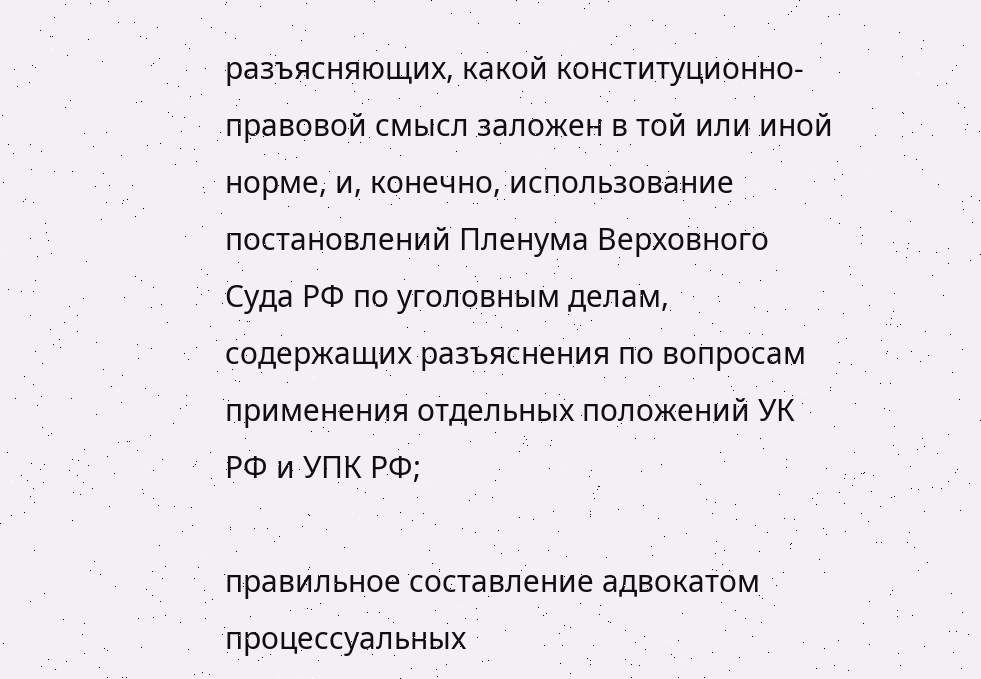разъясняющих, какой конституционно-правовой смысл заложен в той или иной норме, и, конечно, использование постановлений Пленума Верховного Суда РФ по уголовным делам, содержащих разъяснения по вопросам применения отдельных положений УК РФ и УПК РФ;

правильное составление адвокатом процессуальных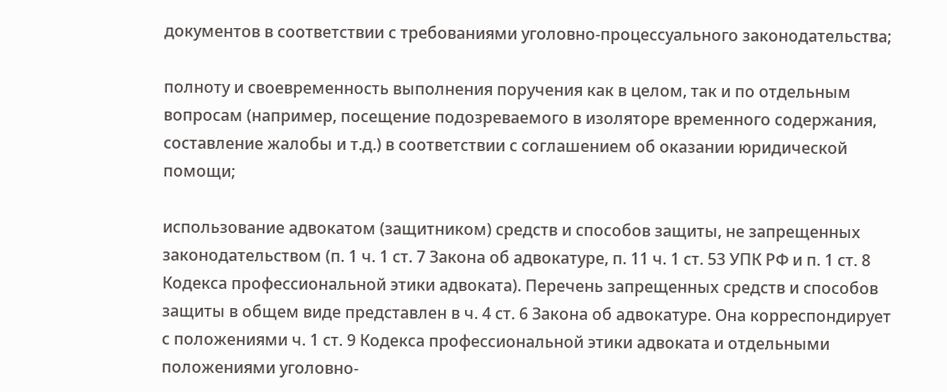документов в соответствии с требованиями уголовно-процессуального законодательства;

полноту и своевременность выполнения поручения как в целом, так и по отдельным вопросам (например, посещение подозреваемого в изоляторе временного содержания, составление жалобы и т.д.) в соответствии с соглашением об оказании юридической помощи;

использование адвокатом (защитником) средств и способов защиты, не запрещенных законодательством (п. 1 ч. 1 ст. 7 Закона об адвокатуре, п. 11 ч. 1 ст. 53 УПК РФ и п. 1 ст. 8 Кодекса профессиональной этики адвоката). Перечень запрещенных средств и способов защиты в общем виде представлен в ч. 4 ст. 6 Закона об адвокатуре. Она корреспондирует с положениями ч. 1 ст. 9 Кодекса профессиональной этики адвоката и отдельными положениями уголовно-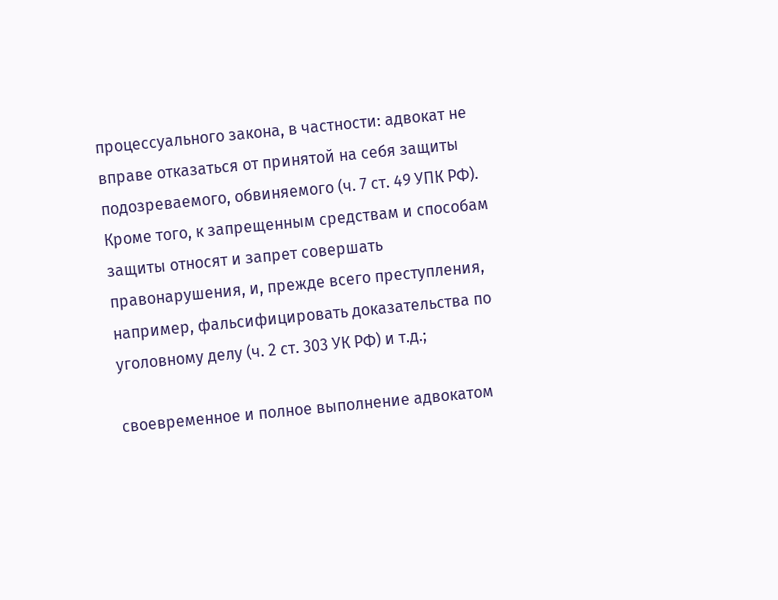процессуального закона, в частности: адвокат не вправе отказаться от принятой на себя защиты подозреваемого, обвиняемого (ч. 7 ст. 49 УПК РФ). Кроме того, к запрещенным средствам и способам защиты относят и запрет совершать правонарушения, и, прежде всего преступления, например, фальсифицировать доказательства по уголовному делу (ч. 2 ст. 303 УК РФ) и т.д.;

своевременное и полное выполнение адвокатом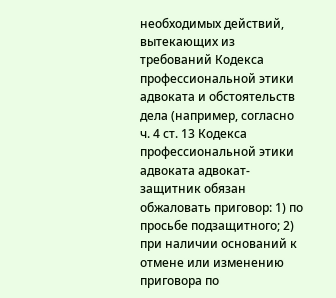необходимых действий, вытекающих из требований Кодекса профессиональной этики адвоката и обстоятельств дела (например, согласно ч. 4 ст. 13 Кодекса профессиональной этики адвоката адвокат-защитник обязан обжаловать приговор: 1) по просьбе подзащитного; 2) при наличии оснований к отмене или изменению приговора по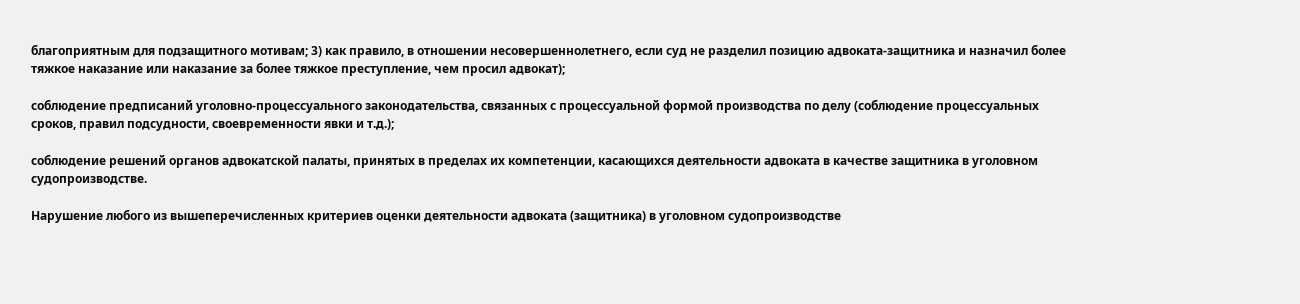благоприятным для подзащитного мотивам; 3) как правило, в отношении несовершеннолетнего, если суд не разделил позицию адвоката-защитника и назначил более тяжкое наказание или наказание за более тяжкое преступление, чем просил адвокат);

соблюдение предписаний уголовно-процессуального законодательства, связанных с процессуальной формой производства по делу (соблюдение процессуальных сроков, правил подсудности, своевременности явки и т.д.);

соблюдение решений органов адвокатской палаты, принятых в пределах их компетенции, касающихся деятельности адвоката в качестве защитника в уголовном судопроизводстве.

Нарушение любого из вышеперечисленных критериев оценки деятельности адвоката (защитника) в уголовном судопроизводстве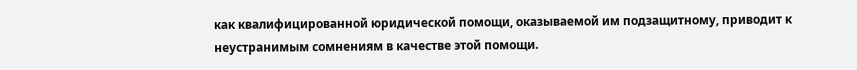как квалифицированной юридической помощи, оказываемой им подзащитному, приводит к неустранимым сомнениям в качестве этой помощи.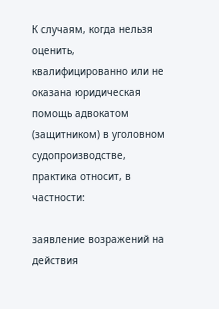К случаям, когда нельзя оценить, квалифицированно или не оказана юридическая помощь адвокатом (защитником) в уголовном судопроизводстве, практика относит, в частности:

заявление возражений на действия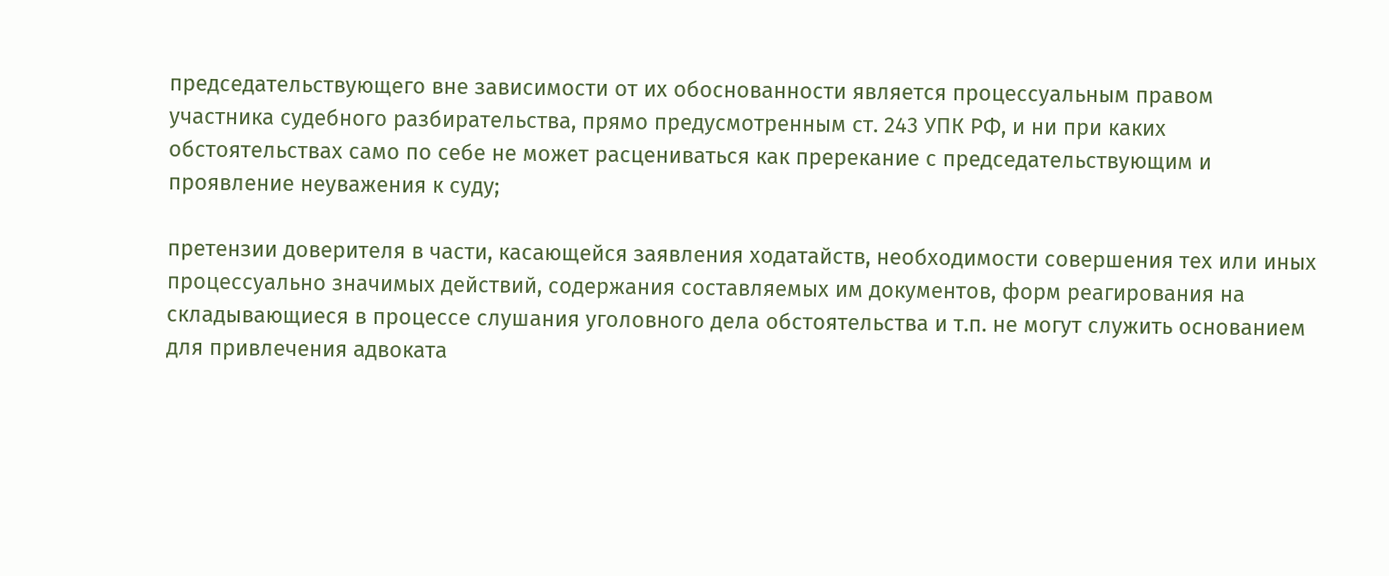председательствующего вне зависимости от их обоснованности является процессуальным правом участника судебного разбирательства, прямо предусмотренным ст. 243 УПК РФ, и ни при каких обстоятельствах само по себе не может расцениваться как пререкание с председательствующим и проявление неуважения к суду;

претензии доверителя в части, касающейся заявления ходатайств, необходимости совершения тех или иных процессуально значимых действий, содержания составляемых им документов, форм реагирования на складывающиеся в процессе слушания уголовного дела обстоятельства и т.п. не могут служить основанием для привлечения адвоката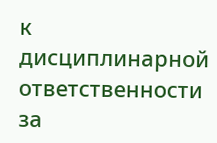к дисциплинарной ответственности за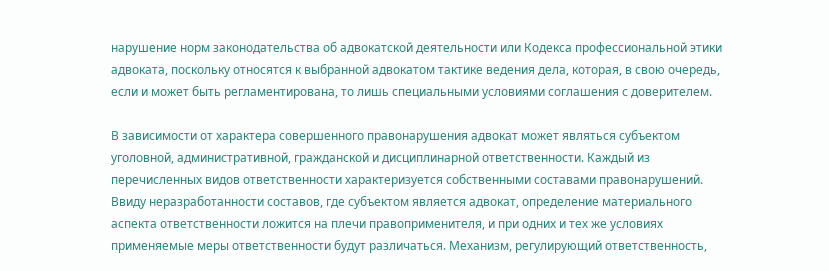нарушение норм законодательства об адвокатской деятельности или Кодекса профессиональной этики адвоката, поскольку относятся к выбранной адвокатом тактике ведения дела, которая, в свою очередь, если и может быть регламентирована, то лишь специальными условиями соглашения с доверителем.

В зависимости от характера совершенного правонарушения адвокат может являться субъектом уголовной, административной, гражданской и дисциплинарной ответственности. Каждый из перечисленных видов ответственности характеризуется собственными составами правонарушений. Ввиду неразработанности составов, где субъектом является адвокат, определение материального аспекта ответственности ложится на плечи правоприменителя, и при одних и тех же условиях применяемые меры ответственности будут различаться. Механизм, регулирующий ответственность,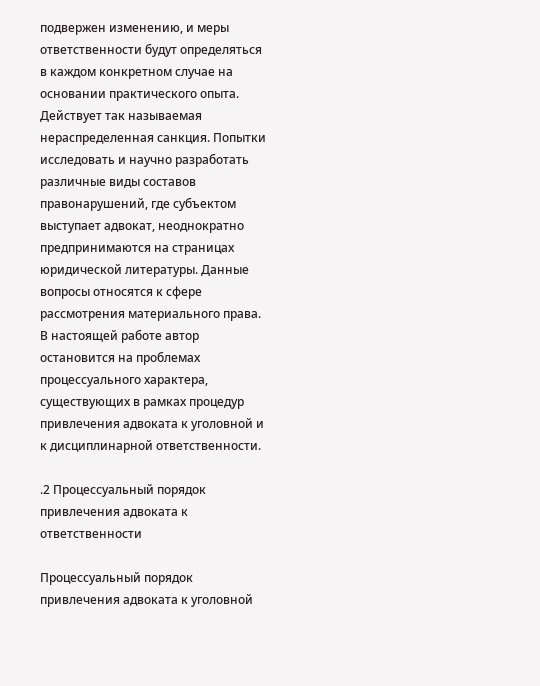подвержен изменению, и меры ответственности будут определяться в каждом конкретном случае на основании практического опыта. Действует так называемая нераспределенная санкция. Попытки исследовать и научно разработать различные виды составов правонарушений, где субъектом выступает адвокат, неоднократно предпринимаются на страницах юридической литературы. Данные вопросы относятся к сфере рассмотрения материального права. В настоящей работе автор остановится на проблемах процессуального характера, существующих в рамках процедур привлечения адвоката к уголовной и к дисциплинарной ответственности.

.2 Процессуальный порядок привлечения адвоката к ответственности

Процессуальный порядок привлечения адвоката к уголовной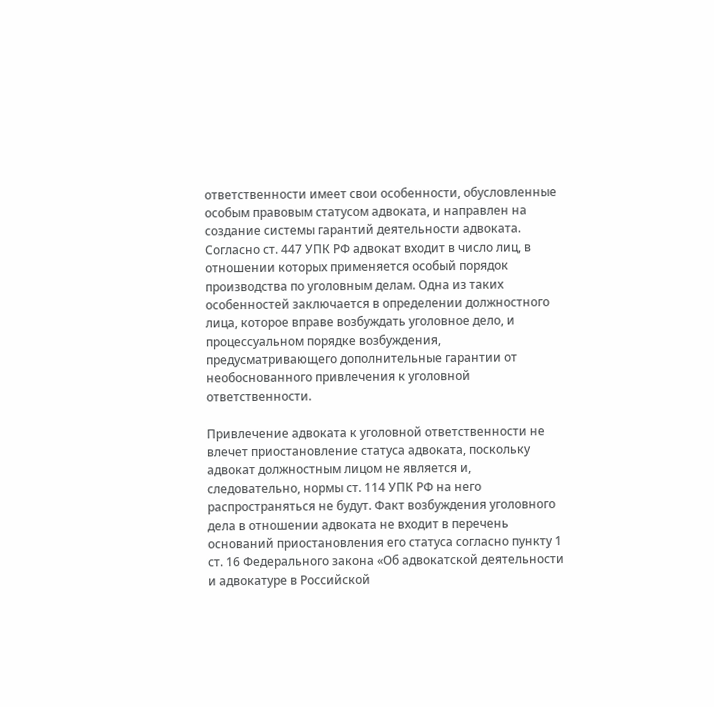ответственности имеет свои особенности, обусловленные особым правовым статусом адвоката, и направлен на создание системы гарантий деятельности адвоката. Согласно ст. 447 УПК РФ адвокат входит в число лиц, в отношении которых применяется особый порядок производства по уголовным делам. Одна из таких особенностей заключается в определении должностного лица, которое вправе возбуждать уголовное дело, и процессуальном порядке возбуждения, предусматривающего дополнительные гарантии от необоснованного привлечения к уголовной ответственности.

Привлечение адвоката к уголовной ответственности не влечет приостановление статуса адвоката, поскольку адвокат должностным лицом не является и, следовательно, нормы ст. 114 УПК РФ на него распространяться не будут. Факт возбуждения уголовного дела в отношении адвоката не входит в перечень оснований приостановления его статуса согласно пункту 1 ст. 16 Федерального закона «Об адвокатской деятельности и адвокатуре в Российской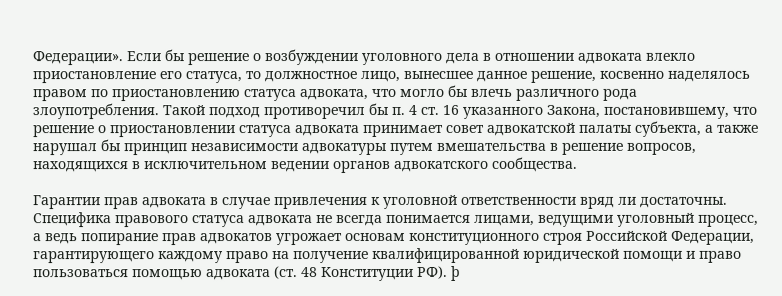Федерации». Если бы решение о возбуждении уголовного дела в отношении адвоката влекло приостановление его статуса, то должностное лицо, вынесшее данное решение, косвенно наделялось правом по приостановлению статуса адвоката, что могло бы влечь различного рода злоупотребления. Такой подход противоречил бы п. 4 ст. 16 указанного Закона, постановившему, что решение о приостановлении статуса адвоката принимает совет адвокатской палаты субъекта, а также нарушал бы принцип независимости адвокатуры путем вмешательства в решение вопросов, находящихся в исключительном ведении органов адвокатского сообщества.

Гарантии прав адвоката в случае привлечения к уголовной ответственности вряд ли достаточны. Специфика правового статуса адвоката не всегда понимается лицами, ведущими уголовный процесс, а ведь попирание прав адвокатов угрожает основам конституционного строя Российской Федерации, гарантирующего каждому право на получение квалифицированной юридической помощи и право пользоваться помощью адвоката (ст. 48 Конституции РФ). þ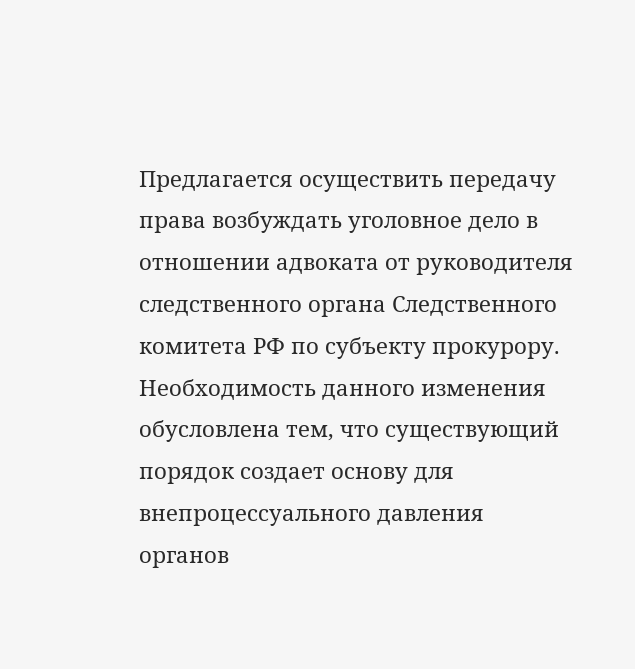Предлагается осуществить передачу права возбуждать уголовное дело в отношении адвоката от руководителя следственного органа Следственного комитета РФ по субъекту прокурору. Необходимость данного изменения обусловлена тем, что существующий порядок создает основу для внепроцессуального давления органов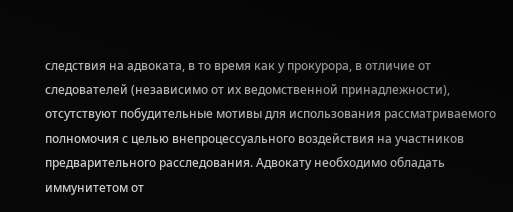следствия на адвоката, в то время как у прокурора, в отличие от следователей (независимо от их ведомственной принадлежности), отсутствуют побудительные мотивы для использования рассматриваемого полномочия с целью внепроцессуального воздействия на участников предварительного расследования. Адвокату необходимо обладать иммунитетом от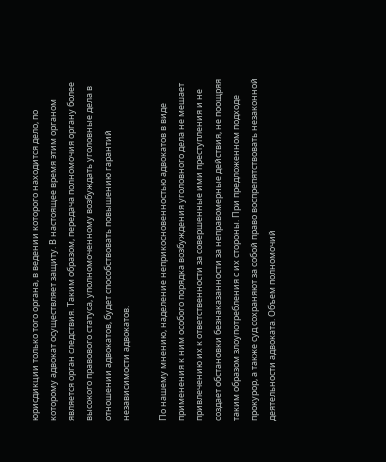юрисдикции только того органа, в ведении которого находится дело, по которому адвокат осуществляет защиту. В настоящее время этим органом является орган следствия. Таким образом, передача полномочия органу более высокого правового статуса, уполномоченному возбуждать уголовные дела в отношении адвокатов, будет способствовать повышению гарантий независимости адвокатов.

По нашему мнению, наделение неприкосновенностью адвокатов в виде применения к ним особого порядка возбуждения уголовного дела не мешает привлечению их к ответственности за совершенные ими преступления и не создает обстановки безнаказанности за неправомерные действия, не поощряя таким образом злоупотребления с их стороны. При предложенном подходе прокурор, а также суд сохраняют за собой право воспрепятствовать незаконной деятельности адвоката. Объем полномочий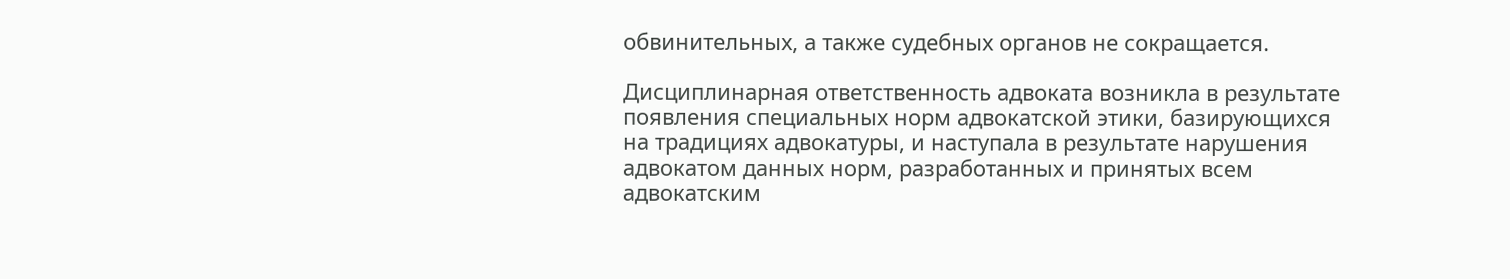обвинительных, а также судебных органов не сокращается.

Дисциплинарная ответственность адвоката возникла в результате появления специальных норм адвокатской этики, базирующихся на традициях адвокатуры, и наступала в результате нарушения адвокатом данных норм, разработанных и принятых всем адвокатским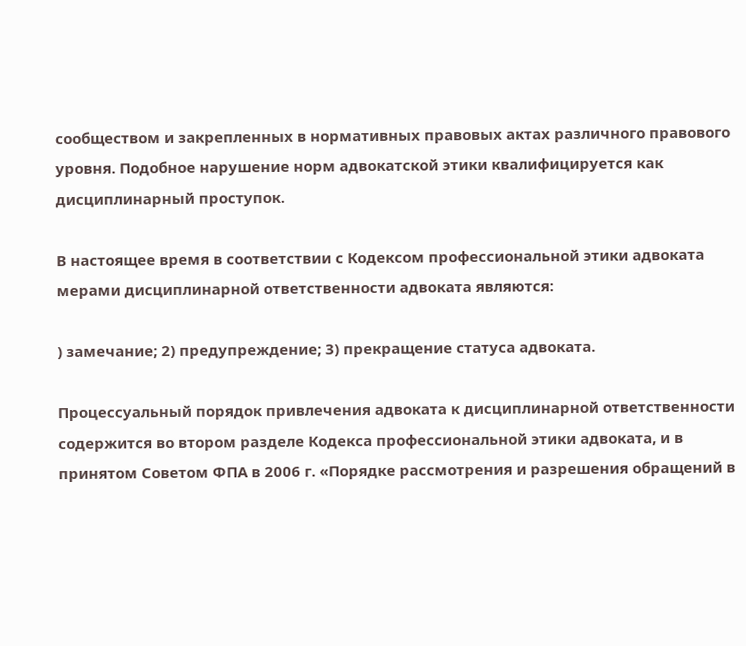сообществом и закрепленных в нормативных правовых актах различного правового уровня. Подобное нарушение норм адвокатской этики квалифицируется как дисциплинарный проступок.

В настоящее время в соответствии с Кодексом профессиональной этики адвоката мерами дисциплинарной ответственности адвоката являются:

) замечание; 2) предупреждение; 3) прекращение статуса адвоката.

Процессуальный порядок привлечения адвоката к дисциплинарной ответственности содержится во втором разделе Кодекса профессиональной этики адвоката, и в принятом Советом ФПА в 2006 г. «Порядке рассмотрения и разрешения обращений в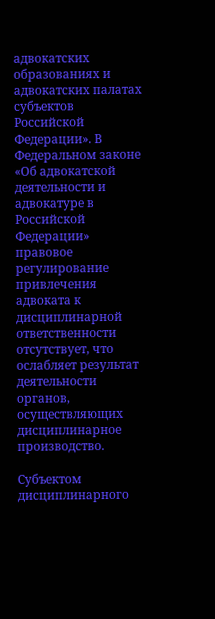адвокатских образованиях и адвокатских палатах субъектов Российской Федерации». В Федеральном законе «Об адвокатской деятельности и адвокатуре в Российской Федерации» правовое регулирование привлечения адвоката к дисциплинарной ответственности отсутствует, что ослабляет результат деятельности органов, осуществляющих дисциплинарное производство.

Субъектом дисциплинарного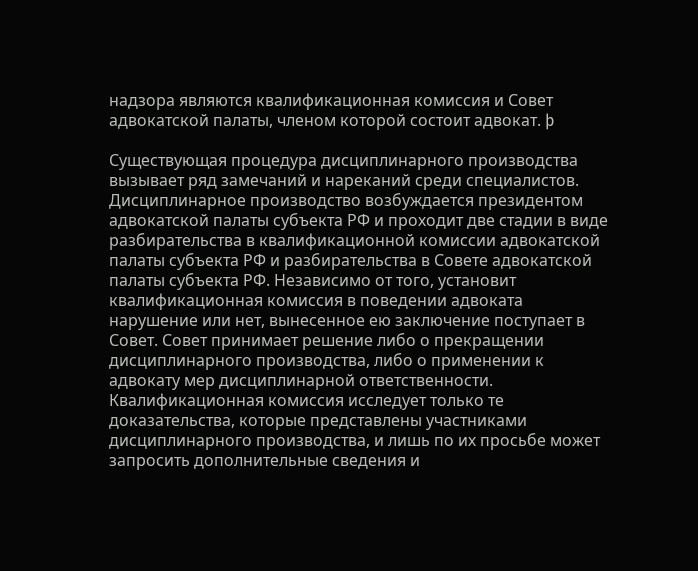надзора являются квалификационная комиссия и Совет адвокатской палаты, членом которой состоит адвокат. þ

Существующая процедура дисциплинарного производства вызывает ряд замечаний и нареканий среди специалистов. Дисциплинарное производство возбуждается президентом адвокатской палаты субъекта РФ и проходит две стадии в виде разбирательства в квалификационной комиссии адвокатской палаты субъекта РФ и разбирательства в Совете адвокатской палаты субъекта РФ. Независимо от того, установит квалификационная комиссия в поведении адвоката нарушение или нет, вынесенное ею заключение поступает в Совет. Совет принимает решение либо о прекращении дисциплинарного производства, либо о применении к адвокату мер дисциплинарной ответственности. Квалификационная комиссия исследует только те доказательства, которые представлены участниками дисциплинарного производства, и лишь по их просьбе может запросить дополнительные сведения и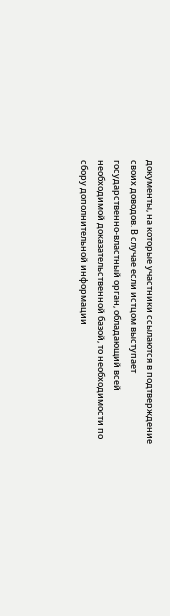документы, на которые участники ссылаются в подтверждение своих доводов. В случае если истцом выступает государственно-властный орган, обладающий всей необходимой доказательственной базой, то необходимости по сбору дополнительной информации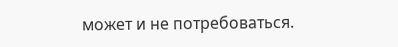может и не потребоваться.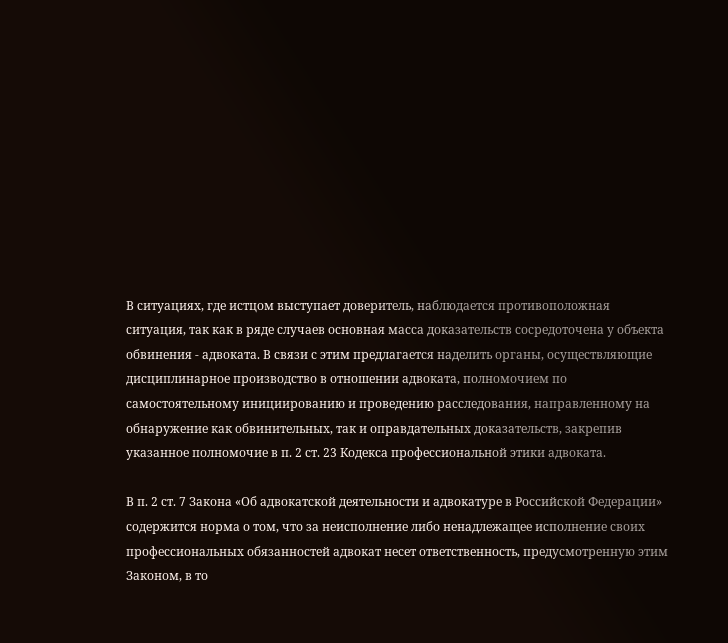В ситуациях, где истцом выступает доверитель, наблюдается противоположная ситуация, так как в ряде случаев основная масса доказательств сосредоточена у объекта обвинения - адвоката. В связи с этим предлагается наделить органы, осуществляющие дисциплинарное производство в отношении адвоката, полномочием по самостоятельному инициированию и проведению расследования, направленному на обнаружение как обвинительных, так и оправдательных доказательств, закрепив указанное полномочие в п. 2 ст. 23 Кодекса профессиональной этики адвоката.

В п. 2 ст. 7 Закона «Об адвокатской деятельности и адвокатуре в Российской Федерации» содержится норма о том, что за неисполнение либо ненадлежащее исполнение своих профессиональных обязанностей адвокат несет ответственность, предусмотренную этим Законом, в то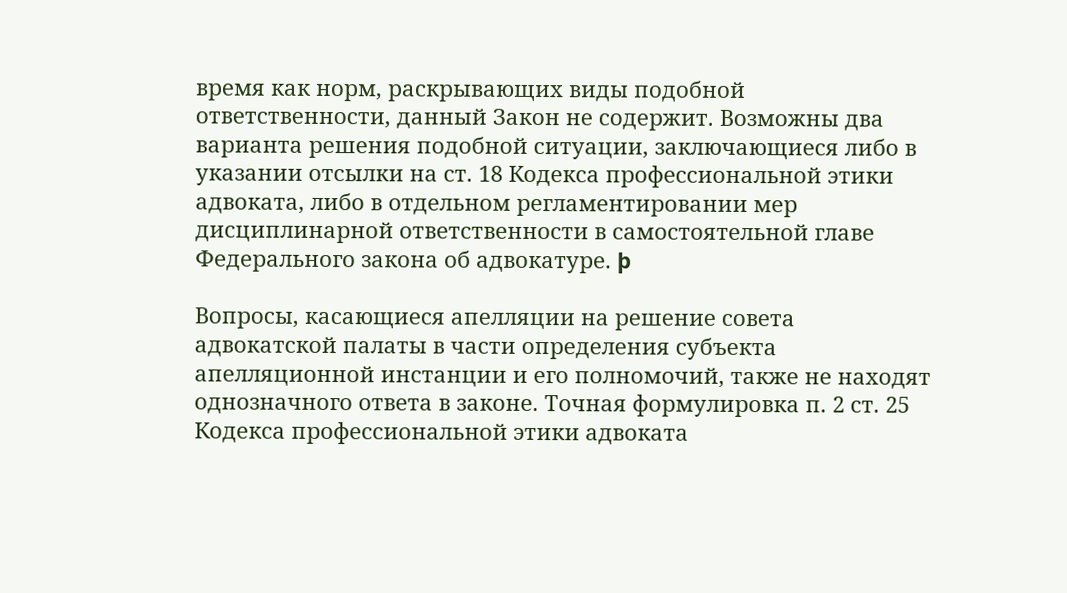время как норм, раскрывающих виды подобной ответственности, данный Закон не содержит. Возможны два варианта решения подобной ситуации, заключающиеся либо в указании отсылки на ст. 18 Кодекса профессиональной этики адвоката, либо в отдельном регламентировании мер дисциплинарной ответственности в самостоятельной главе Федерального закона об адвокатуре. þ

Вопросы, касающиеся апелляции на решение совета адвокатской палаты в части определения субъекта апелляционной инстанции и его полномочий, также не находят однозначного ответа в законе. Точная формулировка п. 2 ст. 25 Кодекса профессиональной этики адвоката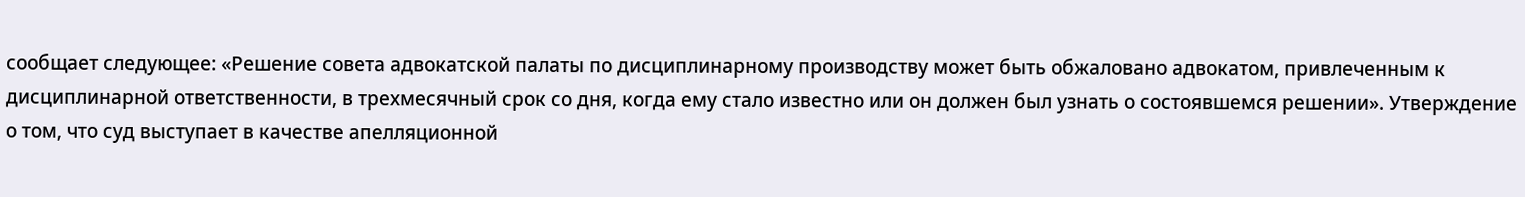сообщает следующее: «Решение совета адвокатской палаты по дисциплинарному производству может быть обжаловано адвокатом, привлеченным к дисциплинарной ответственности, в трехмесячный срок со дня, когда ему стало известно или он должен был узнать о состоявшемся решении». Утверждение о том, что суд выступает в качестве апелляционной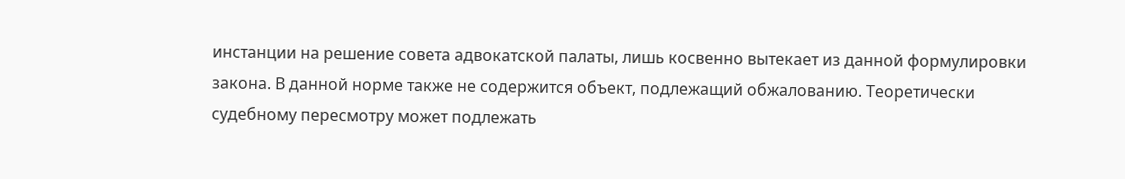инстанции на решение совета адвокатской палаты, лишь косвенно вытекает из данной формулировки закона. В данной норме также не содержится объект, подлежащий обжалованию. Теоретически судебному пересмотру может подлежать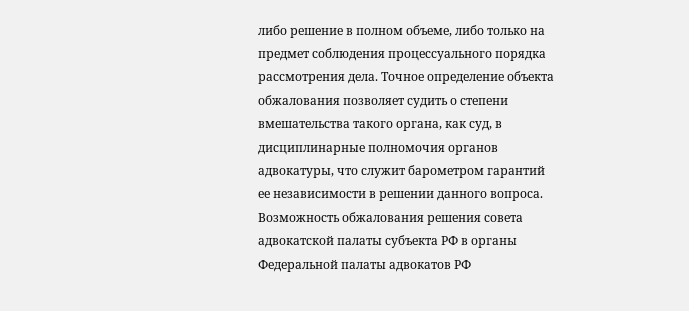либо решение в полном объеме, либо только на предмет соблюдения процессуального порядка рассмотрения дела. Точное определение объекта обжалования позволяет судить о степени вмешательства такого органа, как суд, в дисциплинарные полномочия органов адвокатуры, что служит барометром гарантий ее независимости в решении данного вопроса. Возможность обжалования решения совета адвокатской палаты субъекта РФ в органы Федеральной палаты адвокатов РФ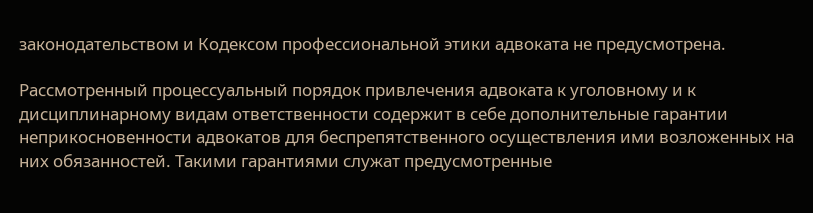законодательством и Кодексом профессиональной этики адвоката не предусмотрена.

Рассмотренный процессуальный порядок привлечения адвоката к уголовному и к дисциплинарному видам ответственности содержит в себе дополнительные гарантии неприкосновенности адвокатов для беспрепятственного осуществления ими возложенных на них обязанностей. Такими гарантиями служат предусмотренные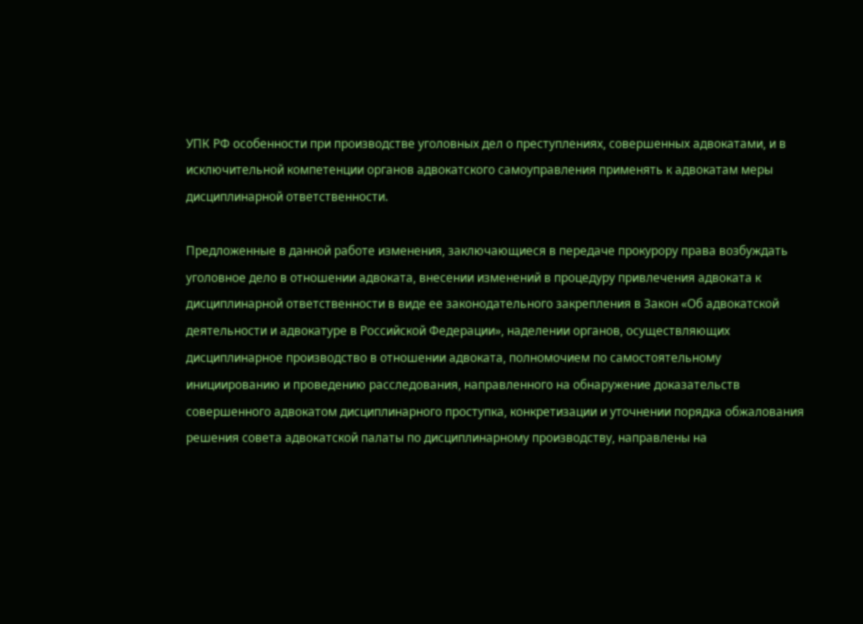УПК РФ особенности при производстве уголовных дел о преступлениях, совершенных адвокатами, и в исключительной компетенции органов адвокатского самоуправления применять к адвокатам меры дисциплинарной ответственности.

Предложенные в данной работе изменения, заключающиеся в передаче прокурору права возбуждать уголовное дело в отношении адвоката, внесении изменений в процедуру привлечения адвоката к дисциплинарной ответственности в виде ее законодательного закрепления в Закон «Об адвокатской деятельности и адвокатуре в Российской Федерации», наделении органов, осуществляющих дисциплинарное производство в отношении адвоката, полномочием по самостоятельному инициированию и проведению расследования, направленного на обнаружение доказательств совершенного адвокатом дисциплинарного проступка, конкретизации и уточнении порядка обжалования решения совета адвокатской палаты по дисциплинарному производству, направлены на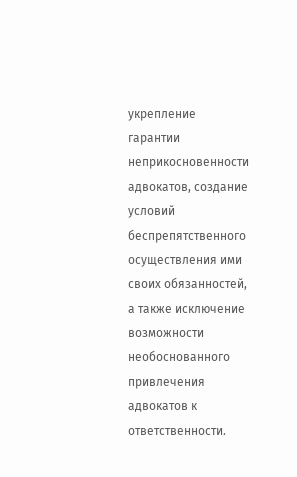укрепление гарантии неприкосновенности адвокатов, создание условий беспрепятственного осуществления ими своих обязанностей, а также исключение возможности необоснованного привлечения адвокатов к ответственности.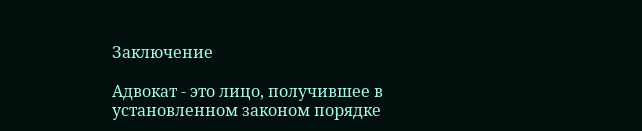Заключение

Адвокат - это лицо, получившее в установленном законом порядке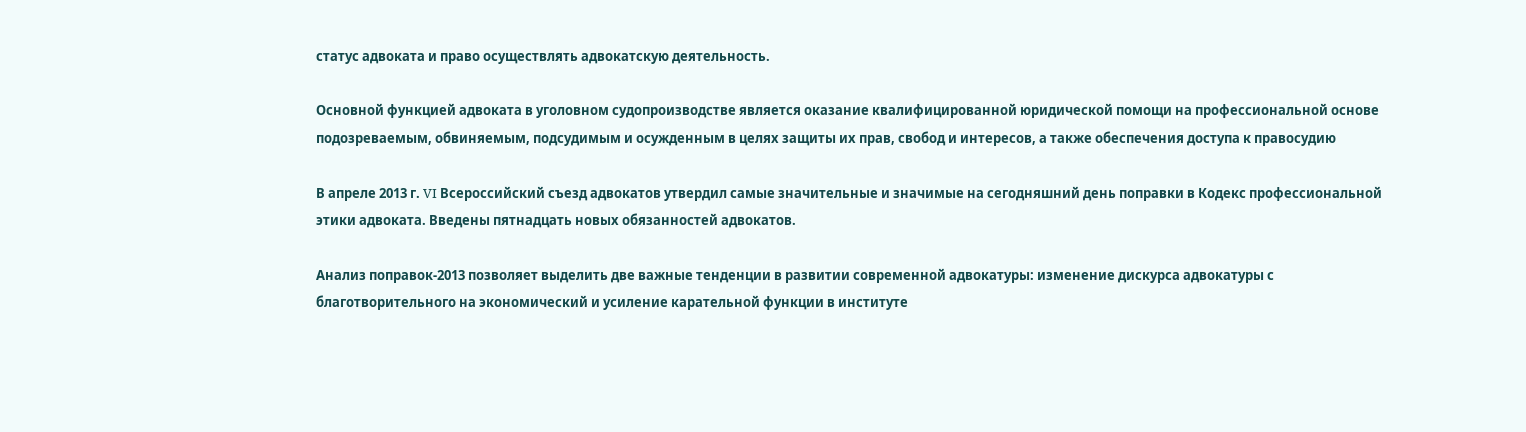статус адвоката и право осуществлять адвокатскую деятельность.

Основной функцией адвоката в уголовном судопроизводстве является оказание квалифицированной юридической помощи на профессиональной основе подозреваемым, обвиняемым, подсудимым и осужденным в целях защиты их прав, свобод и интересов, а также обеспечения доступа к правосудию

В апреле 2013 г. VI Всероссийский съезд адвокатов утвердил самые значительные и значимые на сегодняшний день поправки в Кодекс профессиональной этики адвоката. Введены пятнадцать новых обязанностей адвокатов.

Анализ поправок-2013 позволяет выделить две важные тенденции в развитии современной адвокатуры: изменение дискурса адвокатуры с благотворительного на экономический и усиление карательной функции в институте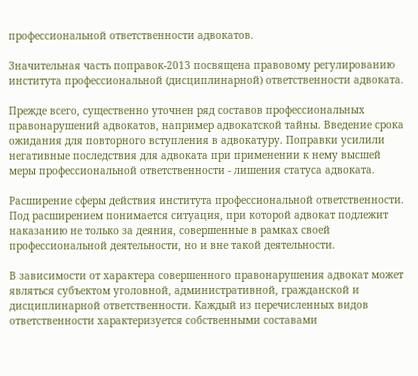профессиональной ответственности адвокатов.

Значительная часть поправок-2013 посвящена правовому регулированию института профессиональной (дисциплинарной) ответственности адвоката.

Прежде всего, существенно уточнен ряд составов профессиональных правонарушений адвокатов, например адвокатской тайны. Введение срока ожидания для повторного вступления в адвокатуру. Поправки усилили негативные последствия для адвоката при применении к нему высшей меры профессиональной ответственности - лишения статуса адвоката.

Расширение сферы действия института профессиональной ответственности. Под расширением понимается ситуация, при которой адвокат подлежит наказанию не только за деяния, совершенные в рамках своей профессиональной деятельности, но и вне такой деятельности.

В зависимости от характера совершенного правонарушения адвокат может являться субъектом уголовной, административной, гражданской и дисциплинарной ответственности. Каждый из перечисленных видов ответственности характеризуется собственными составами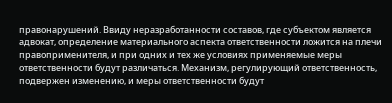правонарушений. Ввиду неразработанности составов, где субъектом является адвокат, определение материального аспекта ответственности ложится на плечи правоприменителя, и при одних и тех же условиях применяемые меры ответственности будут различаться. Механизм, регулирующий ответственность, подвержен изменению, и меры ответственности будут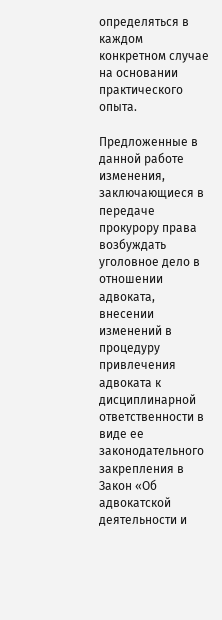определяться в каждом конкретном случае на основании практического опыта.

Предложенные в данной работе изменения, заключающиеся в передаче прокурору права возбуждать уголовное дело в отношении адвоката, внесении изменений в процедуру привлечения адвоката к дисциплинарной ответственности в виде ее законодательного закрепления в Закон «Об адвокатской деятельности и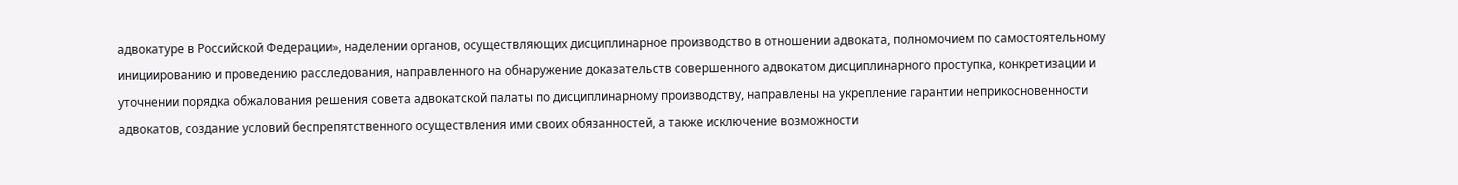адвокатуре в Российской Федерации», наделении органов, осуществляющих дисциплинарное производство в отношении адвоката, полномочием по самостоятельному инициированию и проведению расследования, направленного на обнаружение доказательств совершенного адвокатом дисциплинарного проступка, конкретизации и уточнении порядка обжалования решения совета адвокатской палаты по дисциплинарному производству, направлены на укрепление гарантии неприкосновенности адвокатов, создание условий беспрепятственного осуществления ими своих обязанностей, а также исключение возможности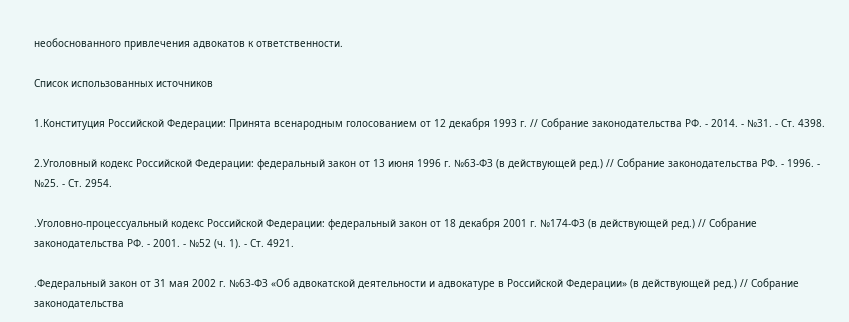необоснованного привлечения адвокатов к ответственности.

Список использованных источников

1.Конституция Российской Федерации: Принята всенародным голосованием от 12 декабря 1993 г. // Собрание законодательства РФ. - 2014. - №31. - Ст. 4398.

2.Уголовный кодекс Российской Федерации: федеральный закон от 13 июня 1996 г. №63-ФЗ (в действующей ред.) // Собрание законодательства РФ. - 1996. - №25. - Ст. 2954.

.Уголовно-процессуальный кодекс Российской Федерации: федеральный закон от 18 декабря 2001 г. №174-ФЗ (в действующей ред.) // Собрание законодательства РФ. - 2001. - №52 (ч. 1). - Ст. 4921.

.Федеральный закон от 31 мая 2002 г. №63-ФЗ «Об адвокатской деятельности и адвокатуре в Российской Федерации» (в действующей ред.) // Собрание законодательства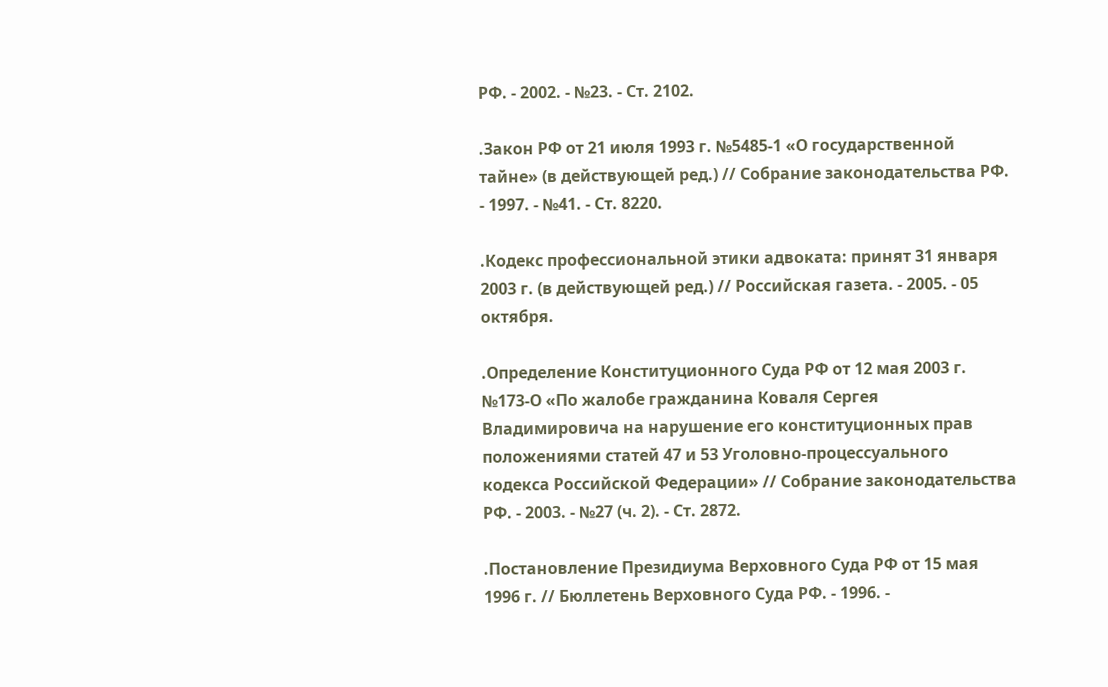РФ. - 2002. - №23. - Ст. 2102.

.Закон РФ от 21 июля 1993 г. №5485-1 «О государственной тайне» (в действующей ред.) // Собрание законодательства РФ. - 1997. - №41. - Ст. 8220.

.Кодекс профессиональной этики адвоката: принят 31 января 2003 г. (в действующей ред.) // Российская газета. - 2005. - 05 октября.

.Определение Конституционного Суда РФ от 12 мая 2003 г. №173-О «По жалобе гражданина Коваля Сергея Владимировича на нарушение его конституционных прав положениями статей 47 и 53 Уголовно-процессуального кодекса Российской Федерации» // Собрание законодательства РФ. - 2003. - №27 (ч. 2). - Ст. 2872.

.Постановление Президиума Верховного Суда РФ от 15 мая 1996 г. // Бюллетень Верховного Суда РФ. - 1996. -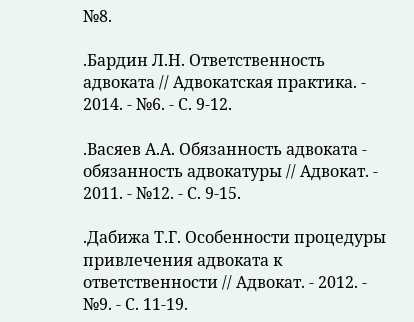№8.

.Бардин Л.Н. Ответственность адвоката // Адвокатская практика. - 2014. - №6. - С. 9-12.

.Васяев А.А. Обязанность адвоката - обязанность адвокатуры // Адвокат. - 2011. - №12. - С. 9-15.

.Дабижа Т.Г. Особенности процедуры привлечения адвоката к ответственности // Адвокат. - 2012. - №9. - С. 11-19.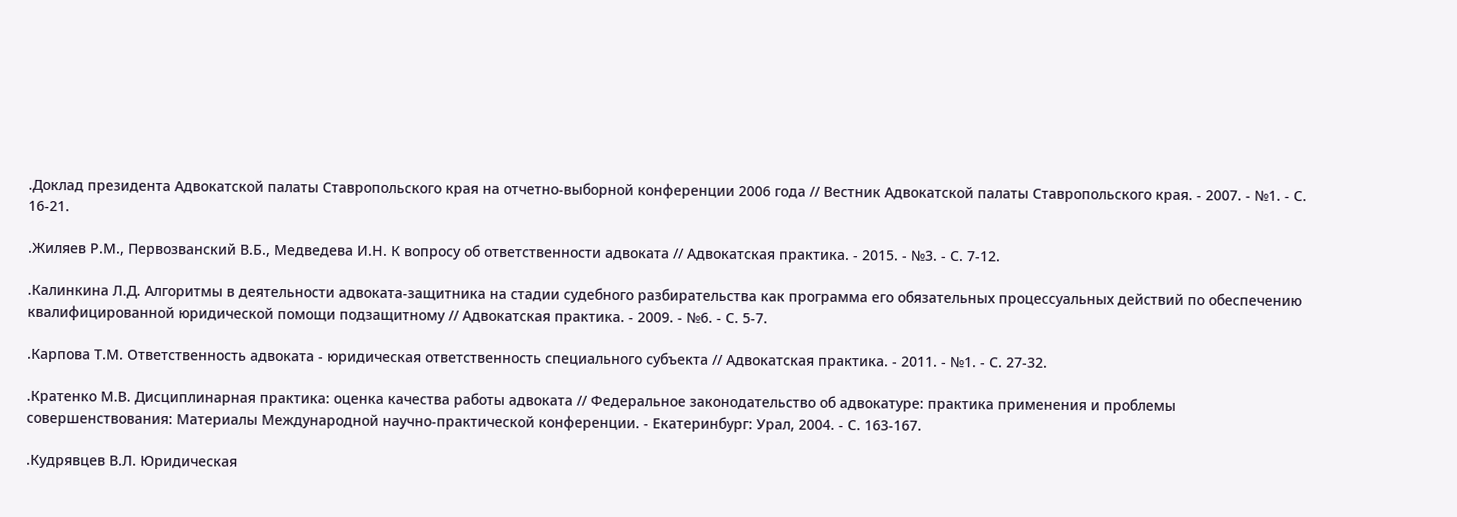.Доклад президента Адвокатской палаты Ставропольского края на отчетно-выборной конференции 2006 года // Вестник Адвокатской палаты Ставропольского края. - 2007. - №1. - С. 16-21.

.Жиляев Р.М., Первозванский В.Б., Медведева И.Н. К вопросу об ответственности адвоката // Адвокатская практика. - 2015. - №3. - С. 7-12.

.Калинкина Л.Д. Алгоритмы в деятельности адвоката-защитника на стадии судебного разбирательства как программа его обязательных процессуальных действий по обеспечению квалифицированной юридической помощи подзащитному // Адвокатская практика. - 2009. - №6. - С. 5-7.

.Карпова Т.М. Ответственность адвоката - юридическая ответственность специального субъекта // Адвокатская практика. - 2011. - №1. - С. 27-32.

.Кратенко М.В. Дисциплинарная практика: оценка качества работы адвоката // Федеральное законодательство об адвокатуре: практика применения и проблемы совершенствования: Материалы Международной научно-практической конференции. - Екатеринбург: Урал, 2004. - С. 163-167.

.Кудрявцев В.Л. Юридическая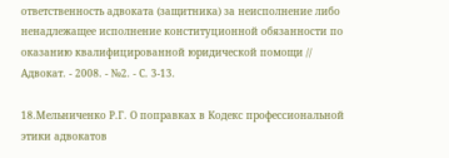ответственность адвоката (защитника) за неисполнение либо ненадлежащее исполнение конституционной обязанности по оказанию квалифицированной юридической помощи // Адвокат. - 2008. - №2. - С. 3-13.

18.Мельниченко Р.Г. О поправках в Кодекс профессиональной этики адвокатов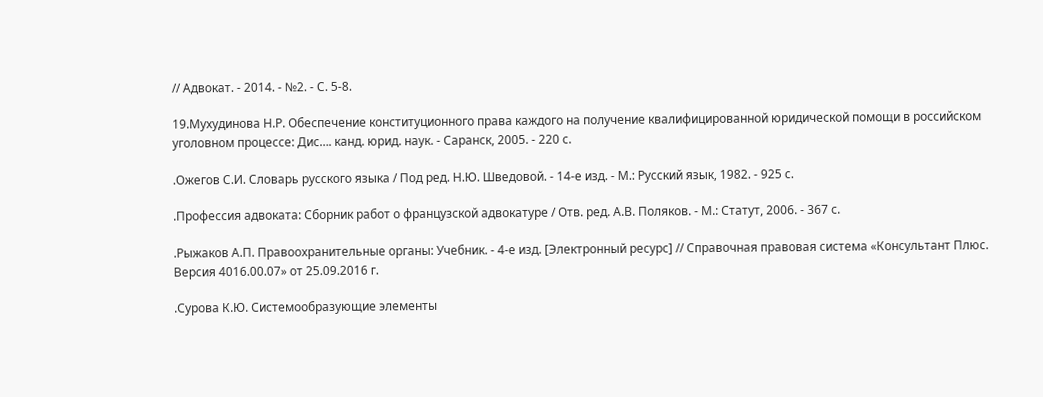// Адвокат. - 2014. - №2. - С. 5-8.

19.Мухудинова Н.Р. Обеспечение конституционного права каждого на получение квалифицированной юридической помощи в российском уголовном процессе: Дис…. канд. юрид. наук. - Саранск, 2005. - 220 с.

.Ожегов С.И. Словарь русского языка / Под ред. Н.Ю. Шведовой. - 14-е изд. - М.: Русский язык, 1982. - 925 с.

.Профессия адвоката: Сборник работ о французской адвокатуре / Отв. ред. А.В. Поляков. - М.: Статут, 2006. - 367 с.

.Рыжаков А.П. Правоохранительные органы: Учебник. - 4-е изд. [Электронный ресурс] // Справочная правовая система «Консультант Плюс. Версия 4016.00.07» от 25.09.2016 г.

.Сурова К.Ю. Системообразующие элементы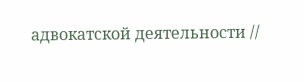адвокатской деятельности //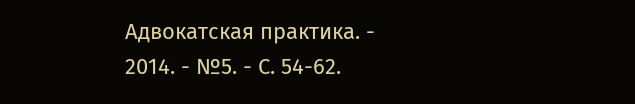Адвокатская практика. - 2014. - №5. - С. 54-62.